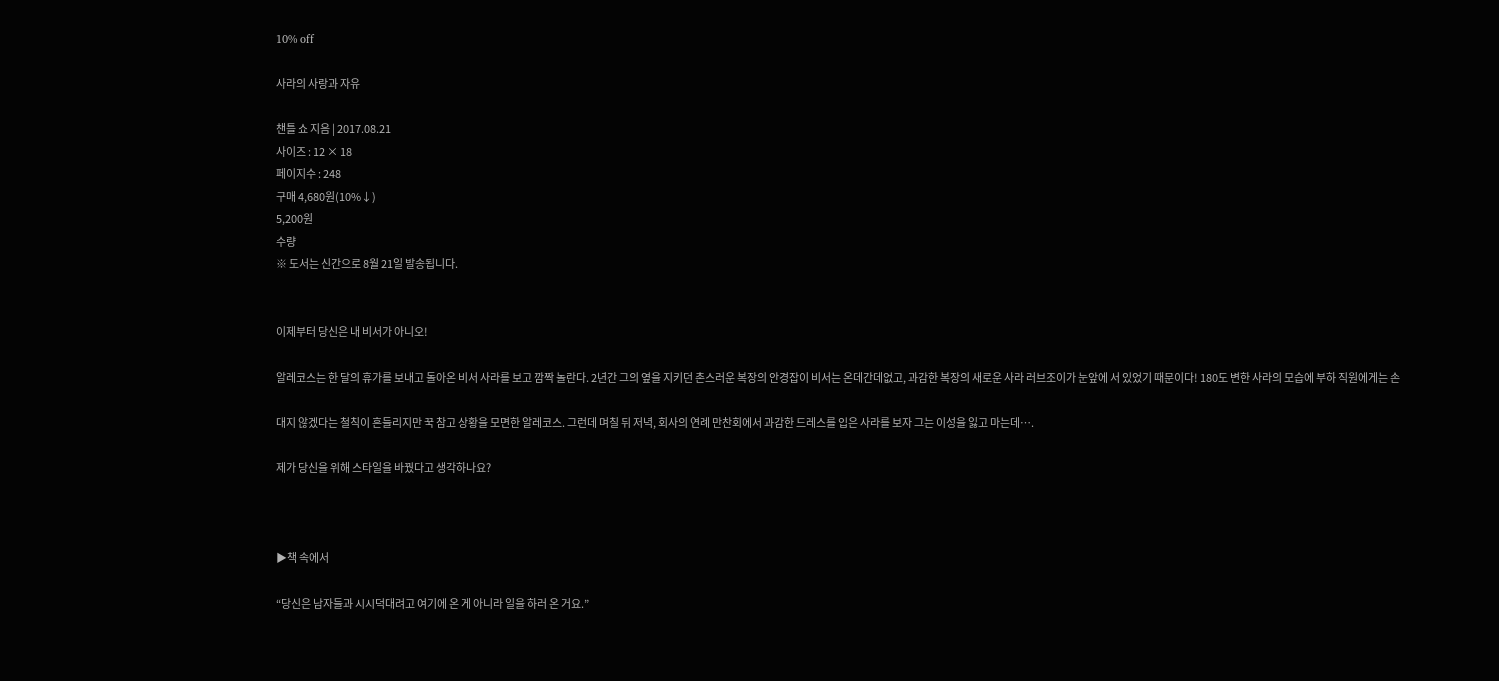10% off

사라의 사랑과 자유

챈틀 쇼 지음 | 2017.08.21
사이즈 : 12 × 18
페이지수 : 248
구매 4,680원(10%↓)
5,200원
수량
※ 도서는 신간으로 8월 21일 발송됩니다.


이제부터 당신은 내 비서가 아니오!

알레코스는 한 달의 휴가를 보내고 돌아온 비서 사라를 보고 깜짝 놀란다. 2년간 그의 옆을 지키던 촌스러운 복장의 안경잡이 비서는 온데간데없고, 과감한 복장의 새로운 사라 러브조이가 눈앞에 서 있었기 때문이다! 180도 변한 사라의 모습에 부하 직원에게는 손

대지 않겠다는 철칙이 흔들리지만 꾹 참고 상황을 모면한 알레코스. 그런데 며칠 뒤 저녁, 회사의 연례 만찬회에서 과감한 드레스를 입은 사라를 보자 그는 이성을 잃고 마는데….

제가 당신을 위해 스타일을 바꿨다고 생각하나요?



▶책 속에서

“당신은 남자들과 시시덕대려고 여기에 온 게 아니라 일을 하러 온 거요.”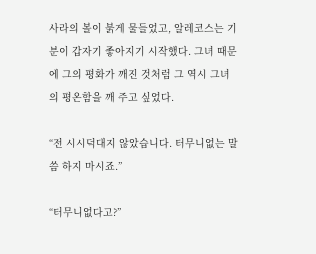사라의 볼이 붉게 물들었고, 알레코스는 기분이 갑자기 좋아지기 시작했다. 그녀 때문에 그의 평화가 깨진 것처럼 그 역시 그녀의 평온함을 깨 주고 싶었다.

“전 시시덕대지 않았습니다. 터무니없는 말씀 하지 마시죠.”

“터무니없다고?”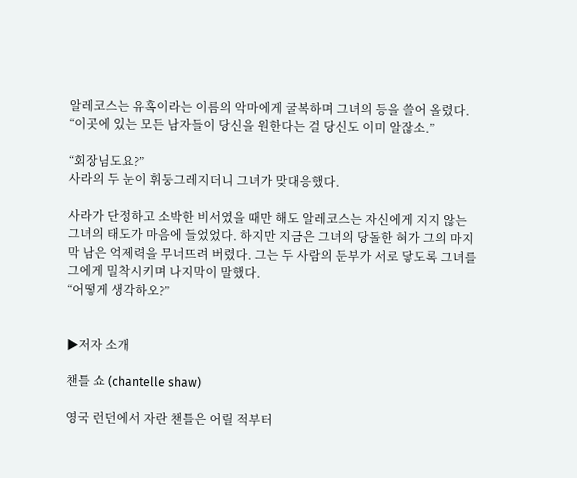알레코스는 유혹이라는 이름의 악마에게 굴복하며 그녀의 등을 쓸어 올렸다.
“이곳에 있는 모든 남자들이 당신을 원한다는 걸 당신도 이미 알잖소.”

“회장님도요?”
사라의 두 눈이 휘둥그레지더니 그녀가 맞대응했다.

사라가 단정하고 소박한 비서였을 때만 해도 알레코스는 자신에게 지지 않는 그녀의 태도가 마음에 들었었다. 하지만 지금은 그녀의 당돌한 혀가 그의 마지막 남은 억제력을 무너뜨려 버렸다. 그는 두 사람의 둔부가 서로 닿도록 그녀를 그에게 밀착시키며 나지막이 말했다.
“어떻게 생각하오?”


▶저자 소개

챈틀 쇼 (chantelle shaw)

영국 런던에서 자란 챈틀은 어릴 적부터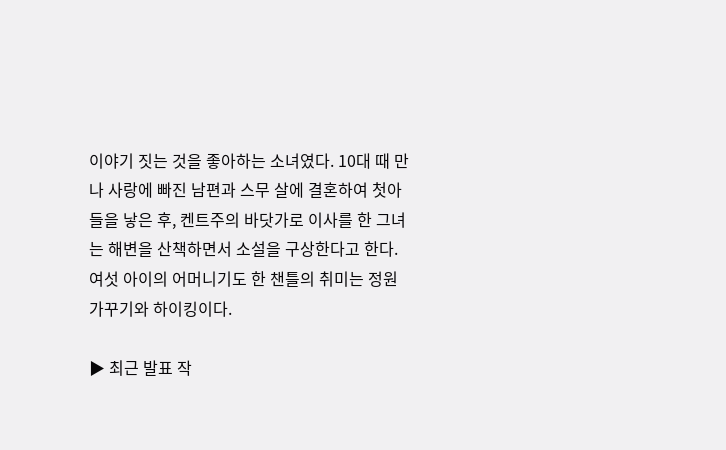이야기 짓는 것을 좋아하는 소녀였다. 10대 때 만나 사랑에 빠진 남편과 스무 살에 결혼하여 첫아들을 낳은 후, 켄트주의 바닷가로 이사를 한 그녀는 해변을 산책하면서 소설을 구상한다고 한다. 여섯 아이의 어머니기도 한 챈틀의 취미는 정원 가꾸기와 하이킹이다.

▶ 최근 발표 작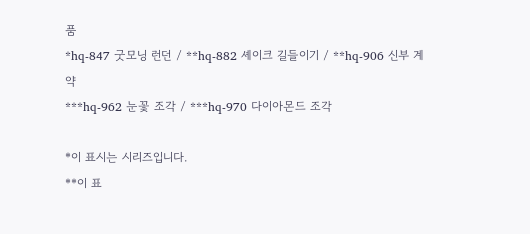품
*hq-847 굿모닝 런던 / **hq-882 셰이크 길들이기 / **hq-906 신부 계약
***hq-962 눈꽃 조각 / ***hq-970 다이아몬드 조각

*이 표시는 시리즈입니다.
**이 표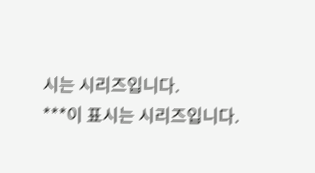시는 시리즈입니다.
***이 표시는 시리즈입니다.